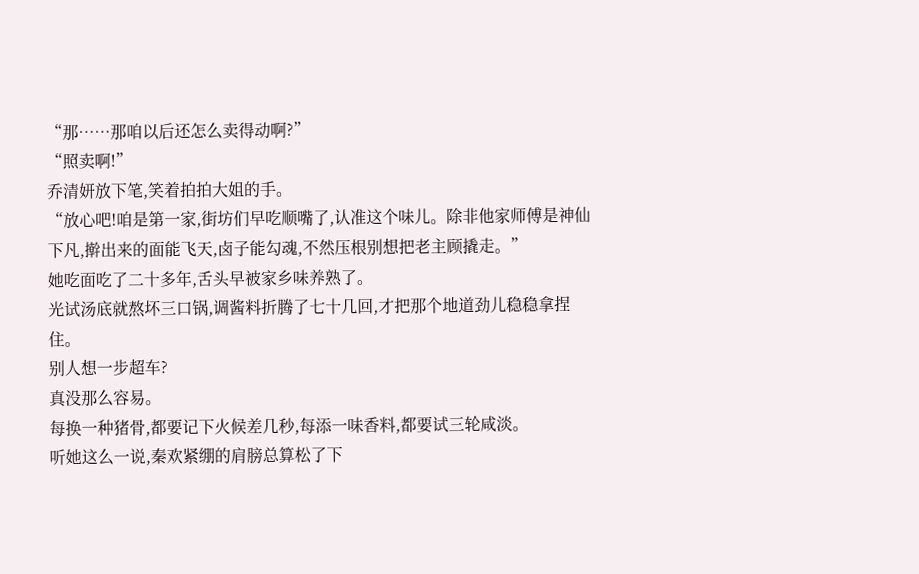“那……那咱以后还怎么卖得动啊?”
“照卖啊!”
乔清妍放下笔,笑着拍拍大姐的手。
“放心吧!咱是第一家,街坊们早吃顺嘴了,认准这个味儿。除非他家师傅是神仙下凡,擀出来的面能飞天,卤子能勾魂,不然压根别想把老主顾撬走。”
她吃面吃了二十多年,舌头早被家乡味养熟了。
光试汤底就熬坏三口锅,调酱料折腾了七十几回,才把那个地道劲儿稳稳拿捏住。
别人想一步超车?
真没那么容易。
每换一种猪骨,都要记下火候差几秒,每添一味香料,都要试三轮咸淡。
听她这么一说,秦欢紧绷的肩膀总算松了下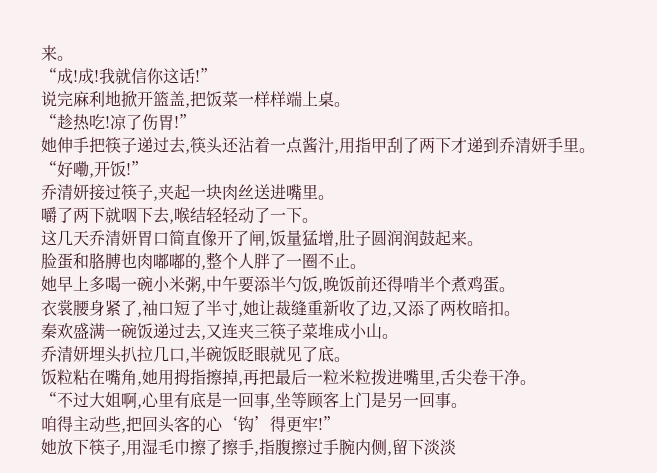来。
“成!成!我就信你这话!”
说完麻利地掀开篮盖,把饭菜一样样端上桌。
“趁热吃!凉了伤胃!”
她伸手把筷子递过去,筷头还沾着一点酱汁,用指甲刮了两下才递到乔清妍手里。
“好嘞,开饭!”
乔清妍接过筷子,夹起一块肉丝送进嘴里。
嚼了两下就咽下去,喉结轻轻动了一下。
这几天乔清妍胃口简直像开了闸,饭量猛增,肚子圆润润鼓起来。
脸蛋和胳膊也肉嘟嘟的,整个人胖了一圈不止。
她早上多喝一碗小米粥,中午要添半勺饭,晚饭前还得啃半个煮鸡蛋。
衣裳腰身紧了,袖口短了半寸,她让裁缝重新收了边,又添了两枚暗扣。
秦欢盛满一碗饭递过去,又连夹三筷子菜堆成小山。
乔清妍埋头扒拉几口,半碗饭眨眼就见了底。
饭粒粘在嘴角,她用拇指擦掉,再把最后一粒米粒拨进嘴里,舌尖卷干净。
“不过大姐啊,心里有底是一回事,坐等顾客上门是另一回事。
咱得主动些,把回头客的心‘钩’得更牢!”
她放下筷子,用湿毛巾擦了擦手,指腹擦过手腕内侧,留下淡淡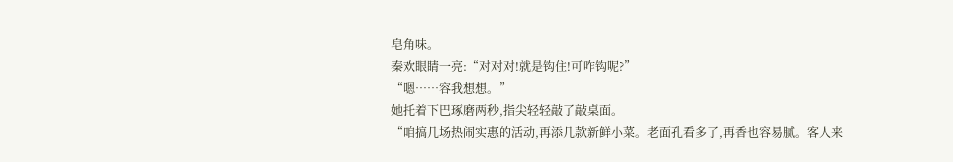皂角味。
秦欢眼睛一亮:“对对对!就是钩住!可咋钩呢?”
“嗯……容我想想。”
她托着下巴琢磨两秒,指尖轻轻敲了敲桌面。
“咱搞几场热闹实惠的活动,再添几款新鲜小菜。老面孔看多了,再香也容易腻。客人来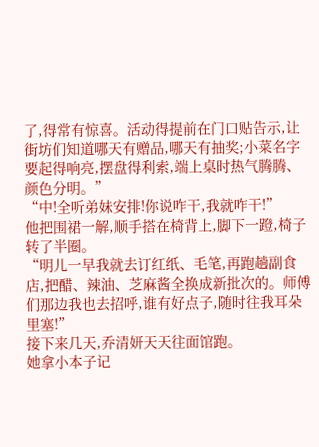了,得常有惊喜。活动得提前在门口贴告示,让街坊们知道哪天有赠品,哪天有抽奖;小菜名字要起得响亮,摆盘得利索,端上桌时热气腾腾、颜色分明。”
“中!全听弟妹安排!你说咋干,我就咋干!”
他把围裙一解,顺手搭在椅背上,脚下一蹬,椅子转了半圈。
“明儿一早我就去订红纸、毛笔,再跑趟副食店,把醋、辣油、芝麻酱全换成新批次的。师傅们那边我也去招呼,谁有好点子,随时往我耳朵里塞!”
接下来几天,乔清妍天天往面馆跑。
她拿小本子记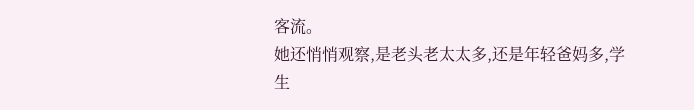客流。
她还悄悄观察,是老头老太太多,还是年轻爸妈多,学生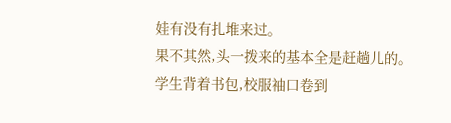娃有没有扎堆来过。
果不其然,头一拨来的基本全是赶趟儿的。
学生背着书包,校服袖口卷到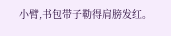小臂,书包带子勒得肩膀发红。